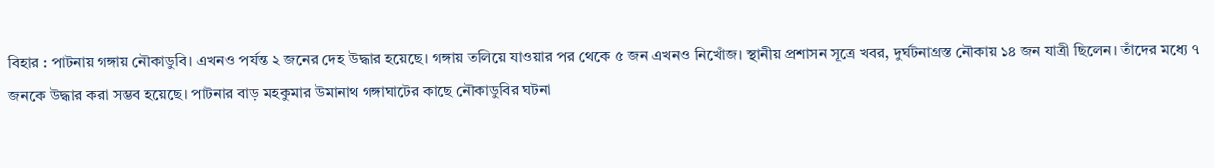বিহার : পাটনায় গঙ্গায় নৌকাডুবি। এখনও পর্যন্ত ২ জনের দেহ উদ্ধার হয়েছে। গঙ্গায় তলিয়ে যাওয়ার পর থেকে ৫ জন এখনও নিখোঁজ। স্থানীয় প্রশাসন সূত্রে খবর, দুর্ঘটনাগ্রস্ত নৌকায় ১৪ জন যাত্রী ছিলেন। তাঁদের মধ্যে ৭ জনকে উদ্ধার করা সম্ভব হয়েছে। পাটনার বাড় মহকুমার উমানাথ গঙ্গাঘাটের কাছে নৌকাডুবির ঘটনা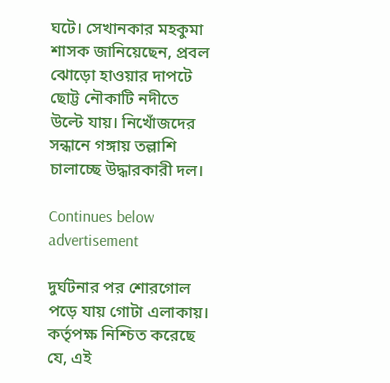ঘটে। সেখানকার মহকুমা শাসক জানিয়েছেন, প্রবল ঝোড়ো হাওয়ার দাপটে ছোট্ট নৌকাটি নদীতে উল্টে যায়। নিখোঁজদের সন্ধানে গঙ্গায় তল্লাশি চালাচ্ছে উদ্ধারকারী দল।

Continues below advertisement

দুর্ঘটনার পর শোরগোল পড়ে যায় গোটা এলাকায়। কর্তৃপক্ষ নিশ্চিত করেছে যে, এই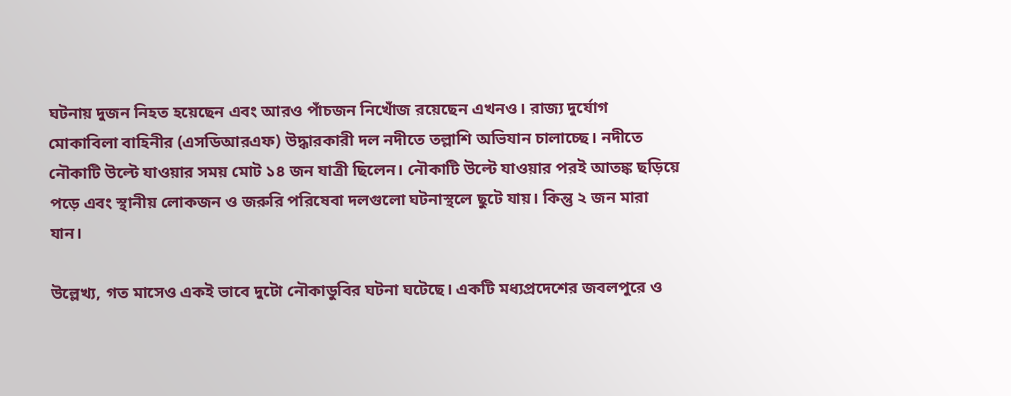ঘটনায় দুজন নিহত হয়েছেন এবং আরও পাঁচজন নিখোঁজ রয়েছেন এখনও। রাজ্য দুর্যোগ মোকাবিলা বাহিনীর (এসডিআরএফ) উদ্ধারকারী দল নদীতে তল্লাশি অভিযান চালাচ্ছে। নদীতে নৌকাটি উল্টে যাওয়ার সময় মোট ১৪ জন যাত্রী ছিলেন। নৌকাটি উল্টে যাওয়ার পরই আতঙ্ক ছড়িয়ে পড়ে এবং স্থানীয় লোকজন ও জরুরি পরিষেবা দলগুলো ঘটনাস্থলে ছুটে যায়। কিন্তু ২ জন মারা যান।

উল্লেখ্য, গত মাসেও একই ভাবে দুটো নৌকাডুবির ঘটনা ঘটেছে। একটি মধ্যপ্রদেশের জবলপুরে ও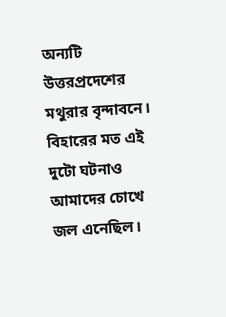অন্যটি উত্তরপ্রদেশের মথুরার বৃন্দাবনে। বিহারের মত এই দুটো ঘটনাও আমাদের চোখে জল এনেছিল।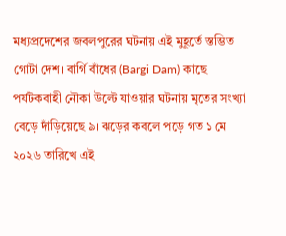মধ্যপ্রদেশের জবলপুরের ঘটনায় এই মুহূর্তে স্তম্ভিত গোটা দেশ। বার্গি বাঁধের (Bargi Dam) কাছে পর্যটকবাহী নৌকা উল্টে যাওয়ার ঘটনায় মৃতের সংখ্যা বেড়ে দাঁড়িয়েছে ৯। ঝড়ের কবলে পড়ে গত ১ মে ২০২৬ তারিখে এই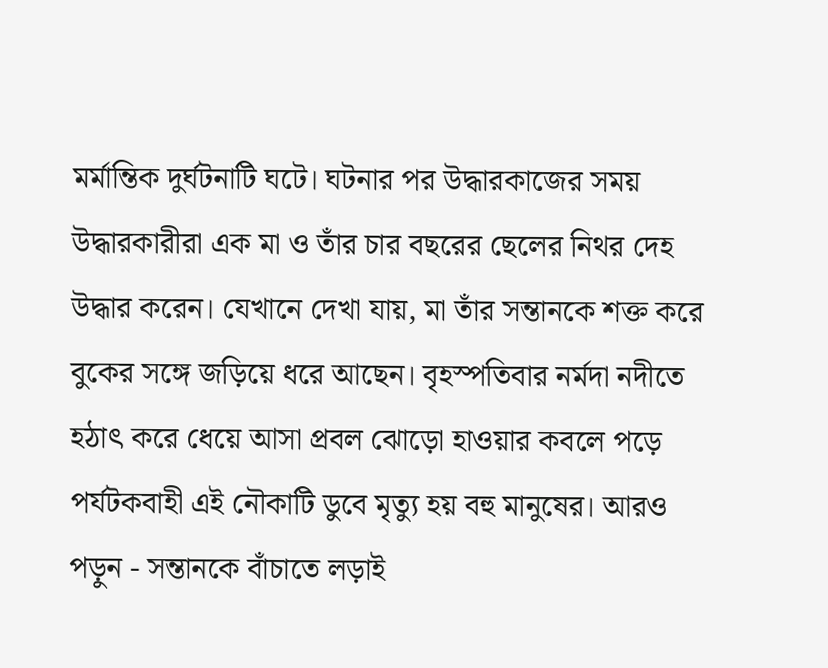মর্মান্তিক দুর্ঘটনাটি ঘটে। ঘটনার পর উদ্ধারকাজের সময় উদ্ধারকারীরা এক মা ও তাঁর চার বছরের ছেলের নিথর দেহ উদ্ধার করেন। যেখানে দেখা যায়, মা তাঁর সন্তানকে শক্ত করে বুকের সঙ্গে জড়িয়ে ধরে আছেন। বৃহস্পতিবার নর্মদা নদীতে হঠাৎ করে ধেয়ে আসা প্রবল ঝোড়ো হাওয়ার কবলে পড়ে পর্যটকবাহী এই নৌকাটি ডুবে মৃত্যু হয় বহু মানুষের। আরও পড়ুন - সন্তানকে বাঁচাতে লড়াই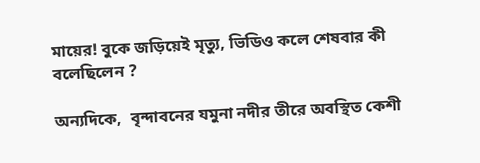মায়ের! বুকে জড়িয়েই মৃত্যু, ভিডিও কলে শেষবার কী বলেছিলেন ?

অন্যদিকে,  বৃন্দাবনের যমুনা নদীর তীরে অবস্থিত কেশী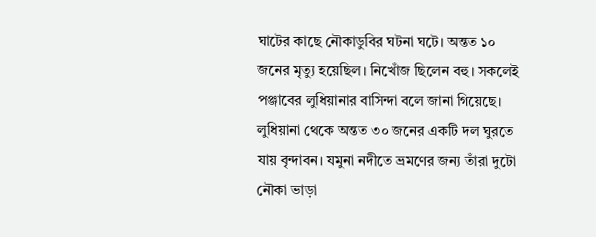ঘাটের কাছে নৌকাডুবির ঘটনা ঘটে। অন্তত ১০ জনের মৃত্যু হয়েছিল। নিখোঁজ ছিলেন বহু। সকলেই পঞ্জাবের লুধিয়ানার বাসিন্দা বলে জানা গিয়েছে। লুধিয়ানা থেকে অন্তত ৩০ জনের একটি দল ঘুরতে যায় বৃন্দাবন। যমুনা নদীতে ভ্রমণের জন্য তাঁরা দুটো নৌকা ভাড়া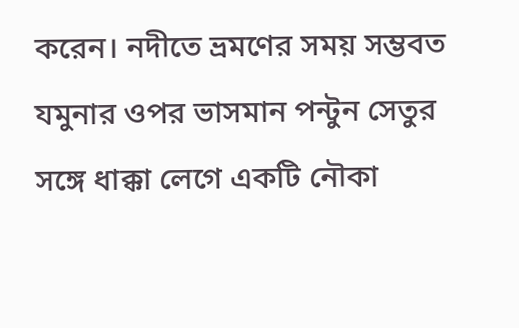করেন। নদীতে ভ্রমণের সময় সম্ভবত যমুনার ওপর ভাসমান পন্টুন সেতুর সঙ্গে ধাক্কা লেগে একটি নৌকা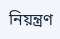নিয়ন্ত্রণ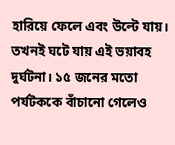হারিয়ে ফেলে এবং উল্টে যায়। তখনই ঘটে যায় এই ভয়াবহ দুর্ঘটনা। ১৫ জনের মতো পর্যটককে বাঁচানো গেলেও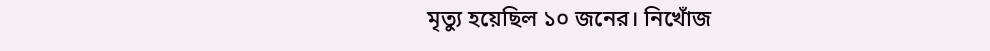মৃত্যু হয়েছিল ১০ জনের। নিখোঁজ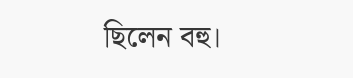ছিলেন বহু।